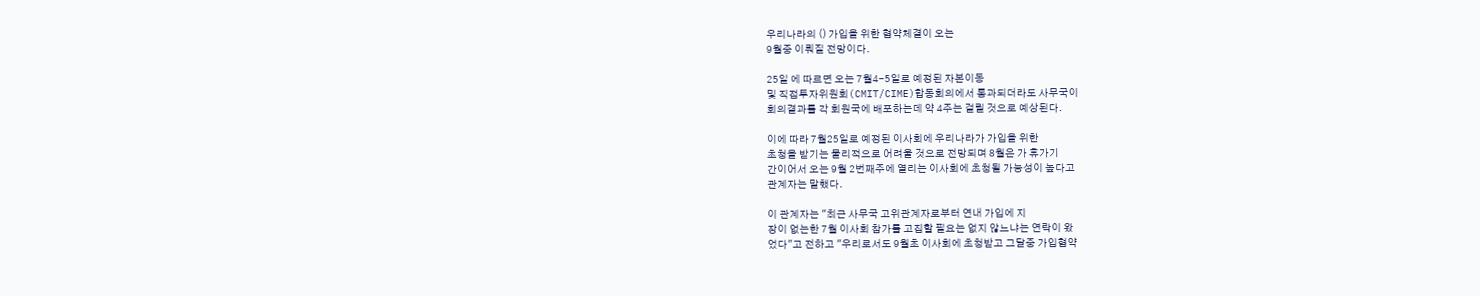우리나라의 () 가입을 위한 협약체결이 오는
9월중 이뤄질 전망이다.

25일 에 따르면 오는 7월4-5일로 예정된 자본이동
및 직접투자위원회(CMIT/CIME)합동회의에서 통과되더라도 사무국이
회의결과를 각 회원국에 배포하는데 약 4주는 걸릴 것으로 예상된다.

이에 따라 7월25일로 예정된 이사회에 우리나라가 가입을 위한
초청을 받기는 물리적으로 어려울 것으로 전망되며 8월은 가 휴가기
간이어서 오는 9월 2번째주에 열리는 이사회에 초청될 가능성이 높다고
관계자는 말했다.

이 관계자는 "최근 사무국 고위관계자로부터 연내 가입에 지
장이 없는한 7월 이사회 참가를 고집할 필요는 없지 않느냐는 연락이 왔
었다"고 전하고 "우리로서도 9월초 이사회에 초청받고 그달중 가입협약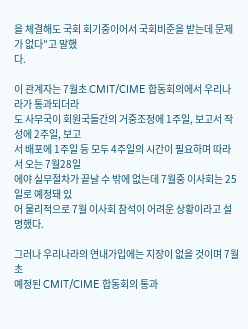을 체결해도 국회 회기중이어서 국회비준을 받는데 문제가 없다"고 말했
다.

이 관계자는 7월초 CMIT/CIME 합동회의에서 우리나라가 통과되더라
도 사무국이 회원국들간의 거중조정에 1주일, 보고서 작성에 2주일, 보고
서 배포에 1주일 등 모두 4주일의 시간이 필요하며 따라서 오는 7월28일
에야 실무절차가 끝날 수 밖에 없는데 7월중 이사회는 25일로 예정돼 있
어 물리적으로 7월 이사회 참석이 어려운 상황이라고 설명했다.

그러나 우리나라의 연내가입에는 지장이 없을 것이며 7월초
예정된 CMIT/CIME 합동회의 통과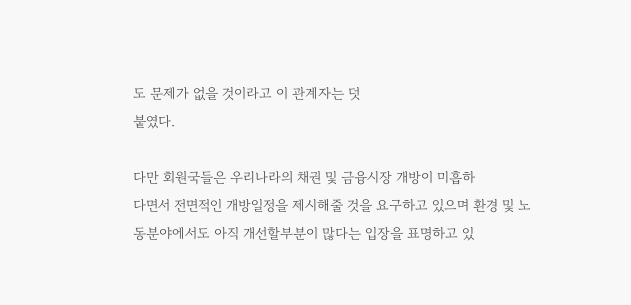도 문제가 없을 것이라고 이 관계자는 덧
붙였다.

다만 회원국들은 우리나라의 채권 및 금융시장 개방이 미흡하
다면서 전면적인 개방일정을 제시해줄 것을 요구하고 있으며 환경 및 노
동분야에서도 아직 개선할부분이 많다는 입장을 표명하고 있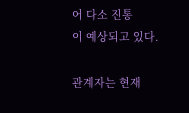어 다소 진통
이 예상되고 있다.

관계자는 현재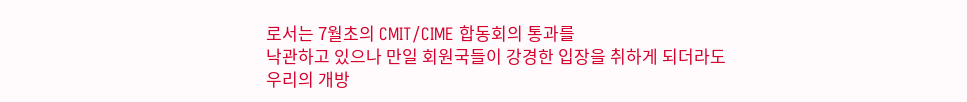로서는 7월초의 CMIT/CIME 합동회의 통과를
낙관하고 있으나 만일 회원국들이 강경한 입장을 취하게 되더라도
우리의 개방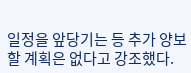일정을 앞당기는 등 추가 양보할 계획은 없다고 강조했다.